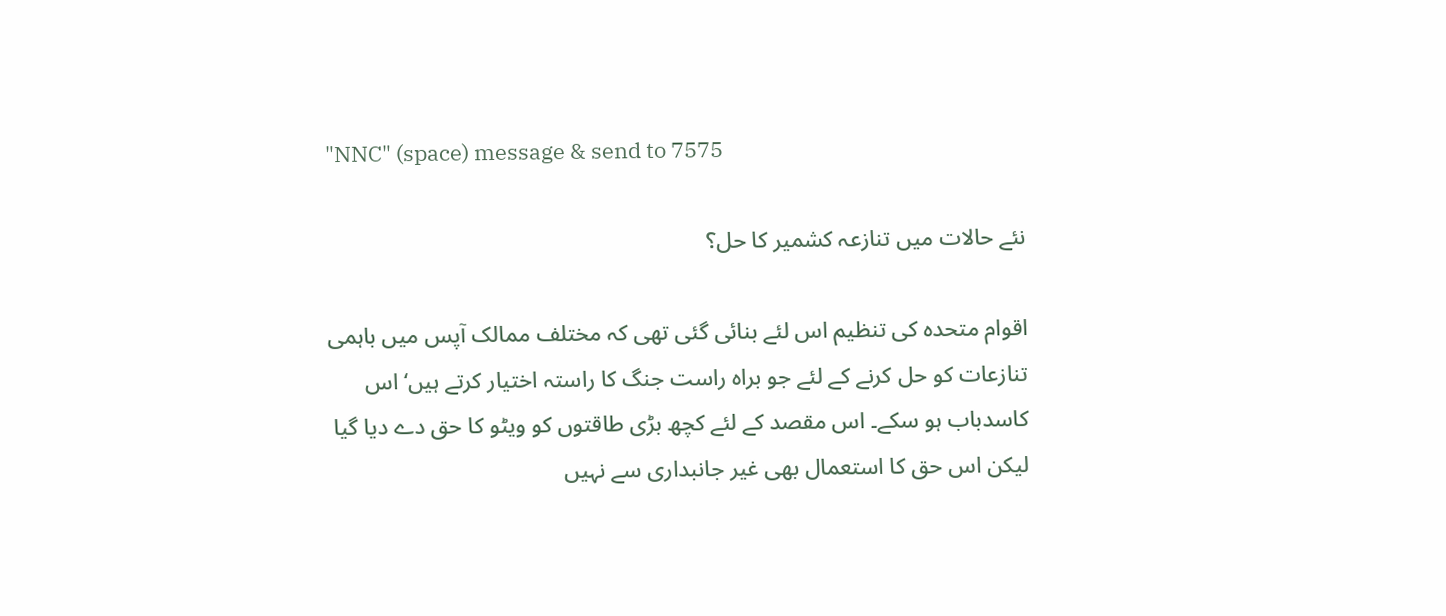"NNC" (space) message & send to 7575

نئے حالات میں تنازعہ کشمیر کا حل؟

اقوام متحدہ کی تنظیم اس لئے بنائی گئی تھی کہ مختلف ممالک آپس میں باہمی تنازعات کو حل کرنے کے لئے جو براہ راست جنگ کا راستہ اختیار کرتے ہیں‘ اس کاسدباب ہو سکے۔ اس مقصد کے لئے کچھ بڑی طاقتوں کو ویٹو کا حق دے دیا گیا لیکن اس حق کا استعمال بھی غیر جانبداری سے نہیں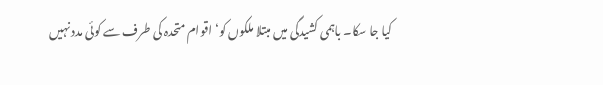کیا جا سکا۔ باہمی کشیدگی میں مبتلا ملکوں کو‘ اقوام متحدہ کی طرف سے کوئی مدد نہیں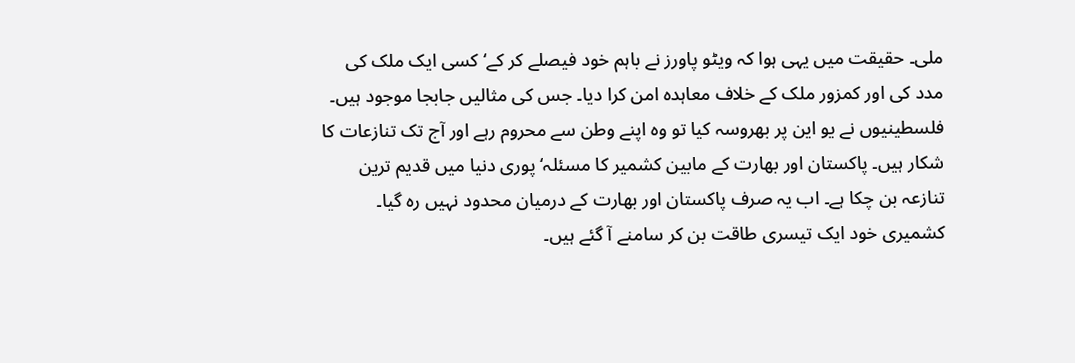ملی۔ حقیقت میں یہی ہوا کہ ویٹو پاورز نے باہم خود فیصلے کر کے‘ کسی ایک ملک کی مدد کی اور کمزور ملک کے خلاف معاہدہ امن کرا دیا۔ جس کی مثالیں جابجا موجود ہیں۔ فلسطینیوں نے یو این پر بھروسہ کیا تو وہ اپنے وطن سے محروم رہے اور آج تک تنازعات کا شکار ہیں۔ پاکستان اور بھارت کے مابین کشمیر کا مسئلہ‘ پوری دنیا میں قدیم ترین تنازعہ بن چکا ہے۔ اب یہ صرف پاکستان اور بھارت کے درمیان محدود نہیں رہ گیا۔ کشمیری خود ایک تیسری طاقت بن کر سامنے آ گئے ہیں۔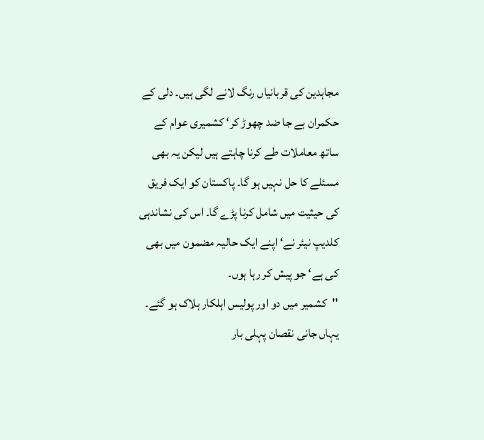مجاہدین کی قربانیاں رنگ لانے لگی ہیں۔ دلی کے حکمران بے جا ضد چھوڑ کر‘ کشمیری عوام کے ساتھ معاملات طے کرنا چاہتے ہیں لیکن یہ بھی مسئلے کا حل نہیں ہو گا۔ پاکستان کو ایک فریق کی حیثیت میں شامل کرنا پڑے گا۔ اس کی نشاندہی کلدیپ نیئر نے‘ اپنے ایک حالیہ مضمون میں بھی کی ہے‘ جو پیش کر رہا ہوں۔
''کشمیر میں دو اور پولیس اہلکار ہلاک ہو گئے۔ یہاں جانی نقصان پہلی بار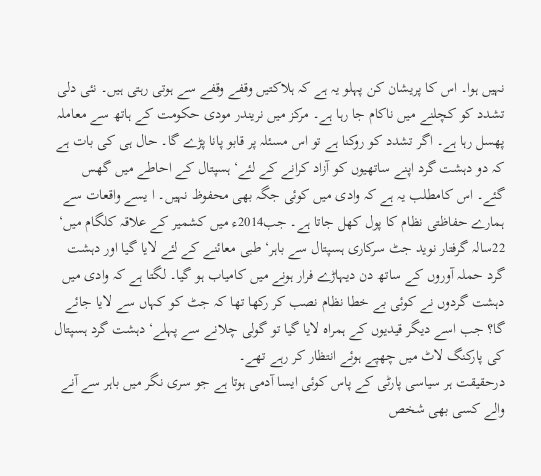نہیں ہوا۔ اس کا پریشان کن پہلو یہ ہے کہ ہلاکتیں وقفے وقفے سے ہوتی رہتی ہیں۔ نئی دلی تشدد کو کچلنے میں ناکام جا رہا ہے۔ مرکز میں نریندر مودی حکومت کے ہاتھ سے معاملہ پھسل رہا ہے۔ اگر تشدد کو روکنا ہے تو اس مسئلہ پر قابو پانا پڑے گا۔ حال ہی کی بات ہے کہ دو دہشت گرد اپنے ساتھیوں کو آزاد کرانے کے لئے‘ ہسپتال کے احاطے میں گھس گئے۔ اس کامطلب یہ ہے کہ وادی میں کوئی جگہ بھی محفوظ نہیں۔ ا یسے واقعات سے ہمارے حفاظتی نظام کا پول کھل جاتا ہے۔ جب2014ء میں کشمیر کے علاقہ کلگام میں‘ 22سالہ گرفتار نوید جٹ سرکاری ہسپتال سے باہر‘ طبی معائنے کے لئے لایا گیا اور دہشت گرد حملہ آوروں کے ساتھ دن دیہاڑے فرار ہونے میں کامیاب ہو گیا۔ لگتا ہے کہ وادی میں دہشت گردوں نے کوئی بے خطا نظام نصب کر رکھا تھا کہ جٹ کو کہاں سے لایا جائے گا؟ جب اسے دیگر قیدیوں کے ہمراہ لایا گیا تو گولی چلانے سے پہلے‘ دہشت گرد ہسپتال کی پارکنگ لاٹ میں چھپے ہوئے انتظار کر رہے تھے۔
درحقیقت ہر سیاسی پارٹی کے پاس کوئی ایسا آدمی ہوتا ہے جو سری نگر میں باہر سے آنے والے کسی بھی شخص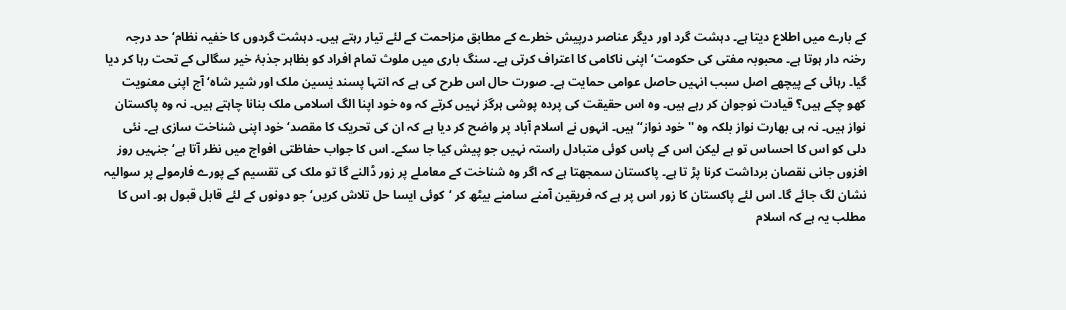کے بارے میں اطلاع دیتا ہے۔ دہشت گرد اور دیگر عناصر درپیش خطرے کے مطابق مزاحمت کے لئے تیار رہتے ہیں۔ دہشت گردوں کا خفیہ نظام‘ حد درجہ رخنہ دار ہوتا ہے۔ محبوبہ مفتی کی حکومت‘ اپنی ناکامی کا اعتراف کرتی ہے۔ سنگ باری میں ملوث تمام افراد کو بظاہر جذبۂ خیر سگالی کے تحت رہا کر دیا گیا۔ رہائی کے پیچھے اصل سبب انہیں حاصل عوامی حمایت ہے۔ صورت حال اس طرح کی ہے کہ انتہا پسند یٰسین ملک اور شیر شاہ‘ آج اپنی معنویت کھو چکے ہیں؟ قیادت نوجوان کر رہے ہیں۔ وہ اس حقیقت کی پردہ پوشی ہرگز نہیں کرتے کہ وہ خود اپنا الگ اسلامی ملک بنانا چاہتے ہیں۔ نہ وہ پاکستان نواز ہیں۔ نہ ہی بھارت نواز بلکہ وہ ''خود نواز‘‘ ہیں۔ انہوں نے اسلام آباد پر واضح کر دیا ہے کہ ان کی تحریک کا مقصد‘ خود اپنی شناخت سازی ہے۔ نئی دلی کو اس کا احساس تو ہے لیکن اس کے پاس کوئی متبادل راستہ نہیں جو پیش کیا جا سکے۔ اس کا جواب حفاظتی افواج میں نظر آتا ہے‘ جنہیں روز افزوں جانی نقصان برداشت کرنا پڑ تا ہے۔ پاکستان سمجھتا ہے کہ اگر وہ شناخت کے معاملے پر زور ڈالنے گا تو ملک کی تقسیم کے پورے فارمولے پر سوالیہ نشان لگ جائے گا۔ اس لئے پاکستان کا زور اس پر ہے کہ فریقین آمنے سامنے بیٹھ کر ‘کوئی ایسا حل تلاش کریں‘ جو دونوں کے لئے قابل قبول ہو۔ اس کا مطلب یہ ہے کہ اسلام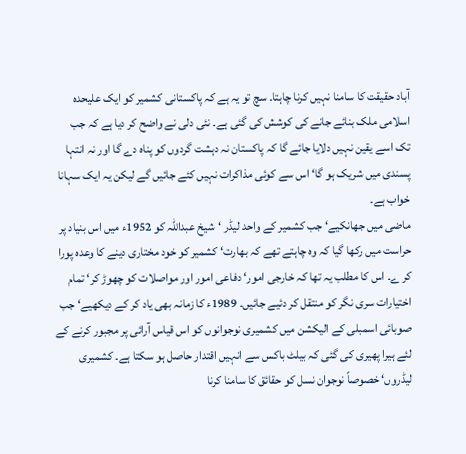آباد حقیقت کا سامنا نہیں کرنا چاہتا۔ سچ تو یہ ہے کہ پاکستانی کشمیر کو ایک علیحدہ اسلامی ملک بنائے جانے کی کوشش کی گئی ہے۔ نئی دلی نے واضح کر دیا ہے کہ جب تک اسے یقین نہیں دلایا جائے گا کہ پاکستان نہ دہشت گردوں کو پناہ دے گا اور نہ انتہا پسندی میں شریک ہو گا‘ اس سے کوئی مذاکرات نہیں کئے جائیں گے لیکن یہ ایک سہانا خواب ہے۔
ماضی میں جھانکیے‘ جب کشمیر کے واحد لیڈر ‘شیخ عبداللہ کو 1952ء میں اس بنیاد پر حراست میں رکھا گیا کہ وہ چاہتے تھے کہ بھارت‘ کشمیر کو خود مختاری دینے کا وعدہ پورا کر ے۔ اس کا مطلب یہ تھا کہ خارجی امور‘ دفاعی امور اور مواصلات کو چھوڑ کر‘ تمام اختیارات سری نگر کو منتقل کر دئیے جائیں۔ 1989ء کا زمانہ بھی یاد کر کے دیکھیے‘ جب صوبائی اسمبلی کے الیکشن میں کشمیری نوجوانوں کو اس قیاس آرائی پر مجبور کرنے کے لئے ہیرا پھیری کی گئی کہ بیلٹ باکس سے انہیں اقتدار حاصل ہو سکتا ہے۔ کشمیری لیڈروں‘ خصوصاً نوجوان نسل کو حقائق کا سامنا کرنا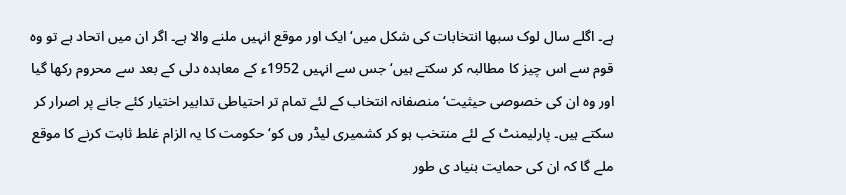ہے۔ اگلے سال لوک سبھا انتخابات کی شکل میں‘ ایک اور موقع انہیں ملنے والا ہے۔ اگر ان میں اتحاد ہے تو وہ قوم سے اس چیز کا مطالبہ کر سکتے ہیں‘ جس سے انہیں 1952ء کے معاہدہ دلی کے بعد سے محروم رکھا گیا اور وہ ان کی خصوصی حیثیت‘ منصفانہ انتخاب کے لئے تمام تر احتیاطی تدابیر اختیار کئے جانے پر اصرار کر سکتے ہیں۔ پارلیمنٹ کے لئے منتخب ہو کر کشمیری لیڈر وں کو‘ حکومت کا یہ الزام غلط ثابت کرنے کا موقع ملے گا کہ ان کی حمایت بنیاد ی طور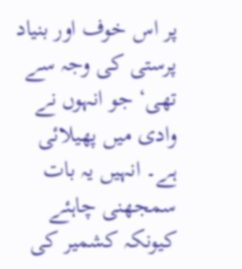پر اس خوف اور بنیاد پرستی کی وجہ سے تھی‘ جو انہوں نے وادی میں پھیلائی ہے۔ انہیں یہ بات سمجھنی چاہئے کیونکہ کشمیر کی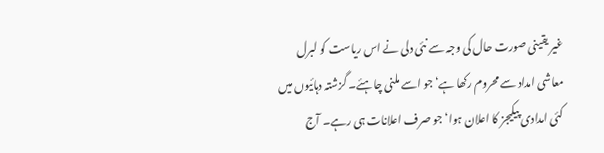غیر یقینی صورت حال کی وجہ سے نئی دلی نے اس ریاست کو لبرل معاشی امداد سے محروم رکھا ہے‘ جو اسے ملنی چاہئے۔ گزشتہ دہائیوں میں کئی امدادی پیکیجز کا اعلان ہوا‘ جو صرف اعلانات ہی رہے۔ آج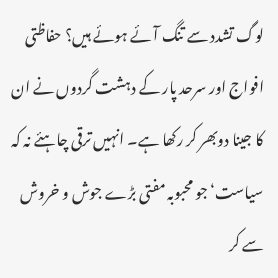لوگ تشدد سے تنگ آئے ہوئے ہیں؟ حفاظتی افواج اور سرحد پار کے دہشت گردوں نے ان کا جینا دوبھر کر رکھا ہے۔ انہیں ترقی چاہئے نہ کہ سیاست‘ جو محبوبہ مفتی بڑے جوش و خروش سے کر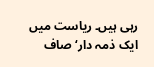رہی ہیں۔ ریاست میں ایک ذمہ دار‘ صاف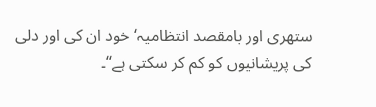ستھری اور بامقصد انتظامیہ‘ خود ان کی اور دلی کی پریشانیوں کو کم کر سکتی ہے‘‘۔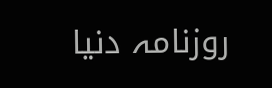روزنامہ دنیا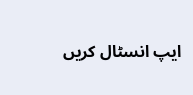ایپ انسٹال کریں